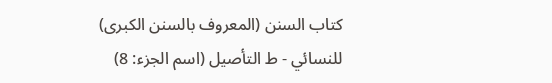كتاب السنن (المعروف بالسنن الكبرى) للنسائي - ط التأصيل (اسم الجزء: 8)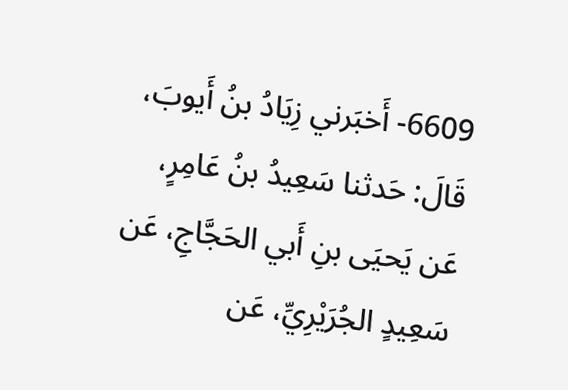6609- أَخبَرني زِيَادُ بنُ أَيوبَ، قَالَ: حَدثنا سَعِيدُ بنُ عَامِرٍ، عَن يَحيَى بنِ أَبي الحَجَّاجِ، عَن سَعِيدٍ الجُرَيْرِيِّ، عَن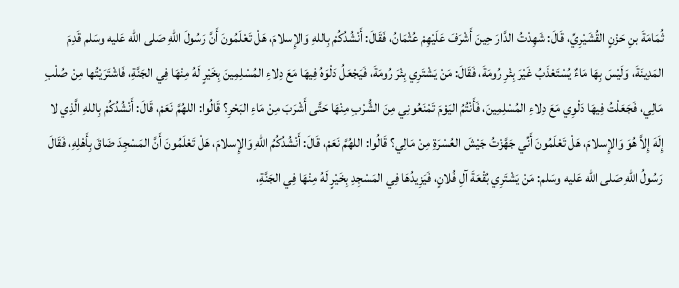ثُمَامَةَ بنِ حَزْنٍ القُشَيْرِيِّ، قَالَ: شَهِدْتُ الدَّارَ حِينَ أَشْرَفَ عَلَيْهِمْ عُثْمَانُ، فَقَالَ: أَنْشُدُكُمْ بِاللهِ وَالإِسلامَ، هَلْ تَعْلَمُونَ أَنَّ رَسُولَ اللهِ صَلى الله عَليه وسَلم قَدِمَ المَدِينَةَ، وَلَيْسَ بِهَا مَاءٌ يُسْتَعْذَبُ غَيْرَ بِئْرِ رُومَةَ، فَقَالَ: مَنْ يَشْتَرِي بِئْرَ رُومَةَ، فَيَجْعَلُ دَلْوَهُ فِيهَا مَعَ دِلاءِ المُسْلِمِينَ بِخَيْرٍ لَهُ مِنْهَا فِي الجَنَّةِ، فَاشْتَرَيْتُها مِنْ صُلْبِ مَالِي، فَجَعَلْتُ فِيهَا دَلْوِي مَعَ دِلاءِ المُسْلِمِينَ، فَأَنْتُمُ اليَوْمَ تَمْنَعُونِي مِنَ الشُّرْبِ مِنْهَا حَتَّى أَشْرَبَ مِنْ مَاءِ البَحْرِ؟ قَالُوا: اللهُمَّ نَعَمْ، قَالَ: أَنْشُدُكُمْ بِاللهِ الَّذِي لا إِلَهَ إِلاَّ هُوَ وَالإِسلامَ، هَلْ تَعْلَمُونَ أَنِّي جَهَّزْتُ جَيْشَ العُسْرَةِ مِنْ مَالِي؟ قَالُوا: اللهُمَّ نَعَمْ، قَالَ: أَنْشُدُكُمُ اللهِ وَالإِسلامَ، هَلْ تَعْلَمُونَ أَنَّ المَسْجِدَ ضَاقَ بِأَهْلِهِ، فَقَالَ رَسُولُ اللهِ صَلى الله عَليه وسَلم: مَنْ يَشْتَرِي بُقْعَةَ آلِ فُلانٍ، فَيَزِيدُهَا فِي المَسْجِدِ بِخَيْرٍ لَهُ مِنْهَا فِي الجَنَّةِ،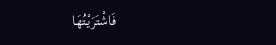فَاشْتَرَيْتُهَا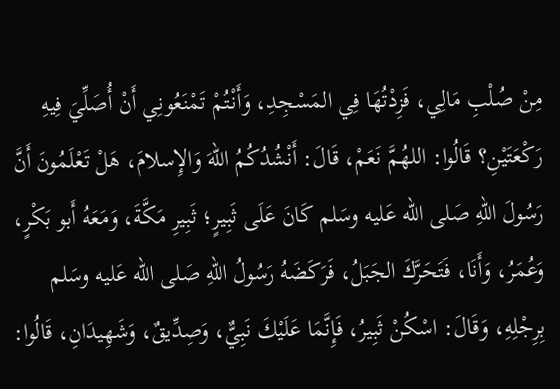مِنْ صُلْبِ مَالِي، فَزِدْتُهَا فِي المَسْجِدِ، وَأَنْتُمْ تَمْنَعُونِي أَنْ أُصَلِّيَ فِيهِ رَكْعَتَيْنِ؟ قَالُوا: اللهُمَّ نَعَمْ، قَالَ: أَنْشُدُكُمُ اللهَ وَالإِسلامَ، هَلْ تَعْلَمُونَ أَنَّ رَسُولَ اللهِ صَلى الله عَليه وسَلم كَانَ عَلَى ثَبِيرٍ؛ ثَبِيرِ مَكَّةَ، وَمَعَهُ أَبو بَكْرٍ، وَعُمَرُ، وَأَنَا، فَتَحَرَّكَ الجَبَلُ، فَرَكَضَهُ رَسُولُ اللهِ صَلى الله عَليه وسَلم بِرِجْلِهِ، وَقَالَ: اسْكُنْ ثَبِيرُ، فَإِنَّمَا عَلَيْكَ نَبِيٌّ، وَصِدِّيقٌ، وَشَهِيدَانِ، قَالُوا: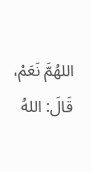اللهُمَّ نَعَمْ، قَالَ: اللهُ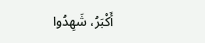أَكْبَرُ، شَهِدُوا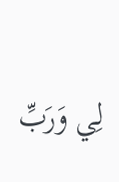لِي وَرَبِّ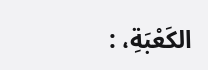الكَعْبَةِ، :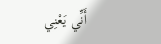أَنِّي يَعْنِي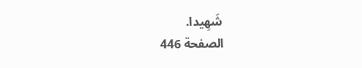شَهِيدا.
الصفحة 446